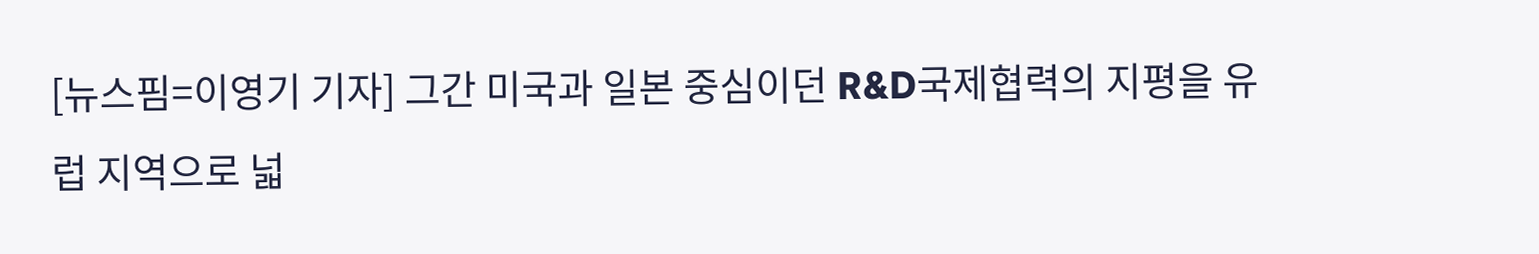[뉴스핌=이영기 기자] 그간 미국과 일본 중심이던 R&D국제협력의 지평을 유럽 지역으로 넓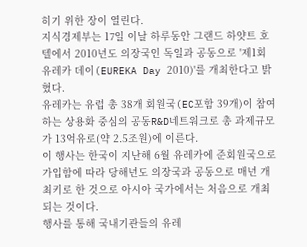히기 위한 장이 열린다.
지식경제부는 17일 이날 하루동안 그랜드 하얏트 호텔에서 2010년도 의장국인 독일과 공동으로 '제1회 유레카 데이(EUREKA Day 2010)'를 개최한다고 밝혔다.
유레카는 유럽 총 38개 회원국(EC포함 39개)이 참여하는 상용화 중심의 공동R&D네트워크로 총 과제규모가 13억유로(약 2.5조원)에 이른다.
이 행사는 한국이 지난해 6월 유레카에 준회원국으로 가입함에 따라 당해년도 의장국과 공동으로 매년 개최키로 한 것으로 아시아 국가에서는 처음으로 개최되는 것이다.
행사를 통해 국내기관들의 유레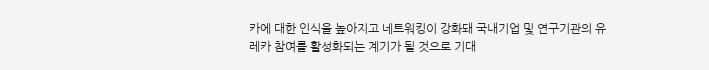카에 대한 인식을 높아지고 네트워킹이 강화돼 국내기업 및 연구기관의 유레카 참여를 활성화되는 계기가 될 것으로 기대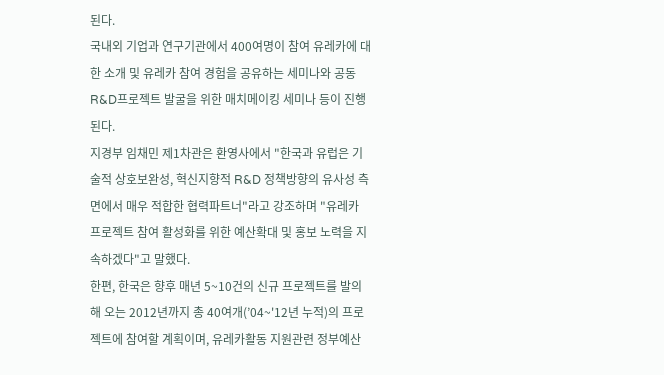된다.
국내외 기업과 연구기관에서 400여명이 참여 유레카에 대한 소개 및 유레카 참여 경험을 공유하는 세미나와 공동 R&D프로젝트 발굴을 위한 매치메이킹 세미나 등이 진행된다.
지경부 임채민 제1차관은 환영사에서 "한국과 유럽은 기술적 상호보완성, 혁신지향적 R&D 정책방향의 유사성 측면에서 매우 적합한 협력파트너"라고 강조하며 "유레카 프로젝트 참여 활성화를 위한 예산확대 및 홍보 노력을 지속하겠다"고 말했다.
한편, 한국은 향후 매년 5~10건의 신규 프로젝트를 발의해 오는 2012년까지 총 40여개(’04~'12년 누적)의 프로젝트에 참여할 계획이며, 유레카활동 지원관련 정부예산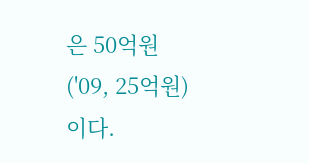은 50억원('09, 25억원)이다.